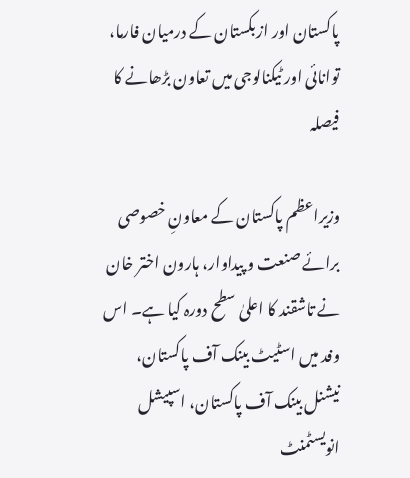پاکستان اور ازبکستان کے درمیان فارما، توانائی اور ٹیکنالوجی میں تعاون بڑھانے کا فیصلہ

وزیراعظم پاکستان کے معاونِ خصوصی برائے صنعت و پیداوار، ہارون اختر خان نے تاشقند کا اعلیٰ سطح دورہ کیا ہے۔ اس وفد میں اسٹیٹ بینک آف پاکستان، نیشنل بینک آف پاکستان، اسپیشل انویسٹمنٹ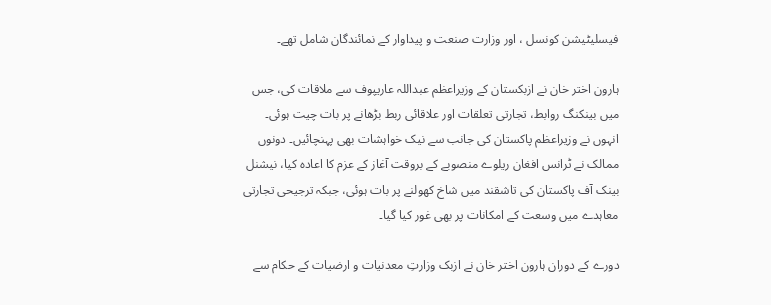فیسلیٹیشن کونسل ، اور وزارت صنعت و پیداوار کے نمائندگان شامل تھے۔

ہارون اختر خان نے ازبکستان کے وزیراعظم عبداللہ عاریپوف سے ملاقات کی، جس میں بینکنگ روابط، تجارتی تعلقات اور علاقائی ربط بڑھانے پر بات چیت ہوئی۔ انہوں نے وزیراعظم پاکستان کی جانب سے نیک خواہشات بھی پہنچائیں۔ دونوں ممالک نے ٹرانس افغان ریلوے منصوبے کے بروقت آغاز کے عزم کا اعادہ کیا، نیشنل بینک آف پاکستان کی تاشقند میں شاخ کھولنے پر بات ہوئی، جبکہ ترجیحی تجارتی معاہدے میں وسعت کے امکانات پر بھی غور کیا گیا۔

دورے کے دوران ہارون اختر خان نے ازبک وزارتِ معدنیات و ارضیات کے حکام سے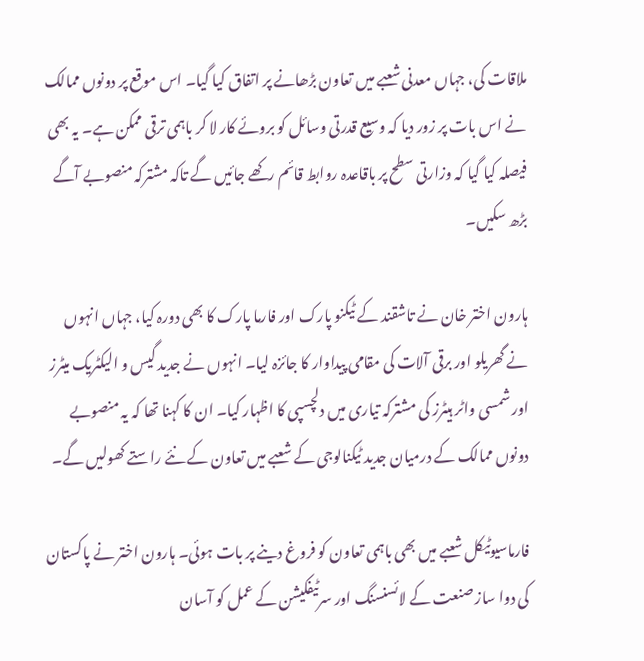ملاقات کی، جہاں معدنی شعبے میں تعاون بڑھانے پر اتفاق کیا گیا۔ اس موقع پر دونوں ممالک نے اس بات پر زور دیا کہ وسیع قدرتی وسائل کو بروئے کار لا کر باہمی ترقی ممکن ہے۔ یہ بھی فیصلہ کیا گیا کہ وزارتی سطح پر باقاعدہ روابط قائم رکھے جائیں گے تاکہ مشترکہ منصوبے آگے بڑھ سکیں۔

ہارون اختر خان نے تاشقند کے ٹیکنو پارک اور فارما پارک کا بھی دورہ کیا، جہاں انہوں نے گھریلو اور برقی آلات کی مقامی پیداوار کا جائزہ لیا۔ انہوں نے جدید گیس و الیکٹریک میٹرز اور شمسی واٹر ہیٹرز کی مشترکہ تیاری میں دلچسپی کا اظہار کیا۔ ان کا کہنا تھا کہ یہ منصوبے دونوں ممالک کے درمیان جدید ٹیکنالوجی کے شعبے میں تعاون کے نئے راستے کھولیں گے۔

فارماسیوٹیکل شعبے میں بھی باہمی تعاون کو فروغ دینے پر بات ہوئی۔ ہارون اختر نے پاکستان کی دوا ساز صنعت کے لائسنسنگ اور سرٹیفکیشن کے عمل کو آسان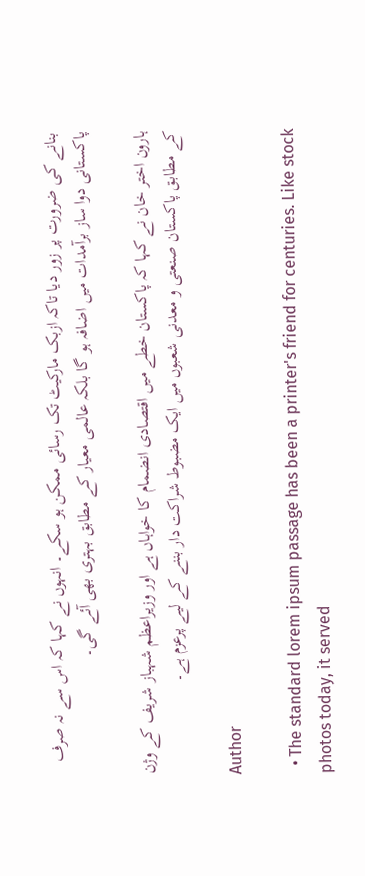بنانے کی ضرورت پر زور دیا تاکہ ازبک مارکیٹ تک رسائی ممکن ہو سکے۔ انہوں نے کہا کہ اس سے نہ صرف پاکستانی دوا ساز برآمدات میں اضافہ ہو گا بلکہ عالمی معیار کے مطابق بہتری بھی آئے گی۔

ہارون اختر خان نے کہا کہ پاکستان خطے میں اقتصادی انضمام کا خواہاں ہے اور وزیراعظم شہباز شریف کے وژن کے مطابق پاکستان صنعتی و معدنی شعبوں میں ایک مضبوط شراکت دار بننے کے لیے پرعزم ہے۔

Author

  • The standard lorem ipsum passage has been a printer's friend for centuries. Like stock photos today, it served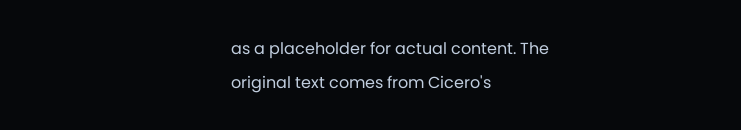as a placeholder for actual content. The original text comes from Cicero's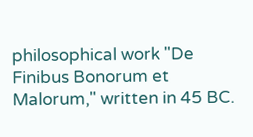philosophical work "De Finibus Bonorum et Malorum," written in 45 BC.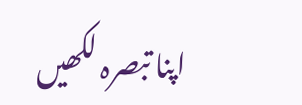اپنا تبصرہ لکھیں